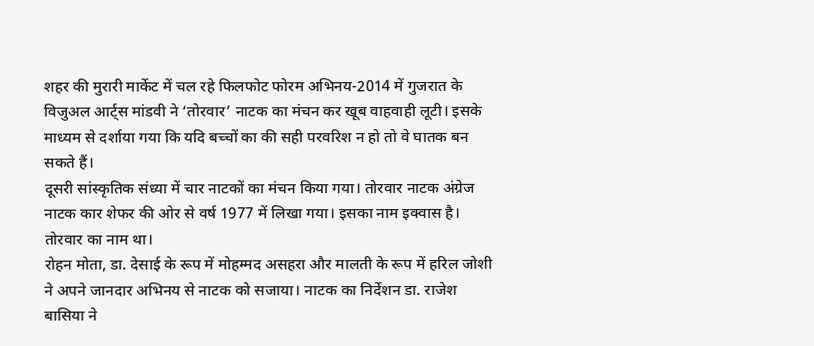शहर की मुरारी मार्केट में चल रहे फिलफोट फोरम अभिनय-2014 में गुजरात के विजुअल आर्ट्स मांडवी ने ‘तोरवार’ नाटक का मंचन कर खूब वाहवाही लूटी। इसके माध्यम से दर्शाया गया कि यदि बच्चों का की सही परवरिश न हो तो वे घातक बन सकते हैं।
दूसरी सांस्कृतिक संध्या में चार नाटकों का मंचन किया गया। तोरवार नाटक अंग्रेज नाटक कार शेफर की ओर से वर्ष 1977 में लिखा गया। इसका नाम इक्वास है। तोरवार का नाम था।
रोहन मोता, डा. देसाई के रूप में मोहम्मद असहरा और मालती के रूप में हरिल जोशी ने अपने जानदार अभिनय से नाटक को सजाया। नाटक का निर्देशन डा. राजेश बासिया ने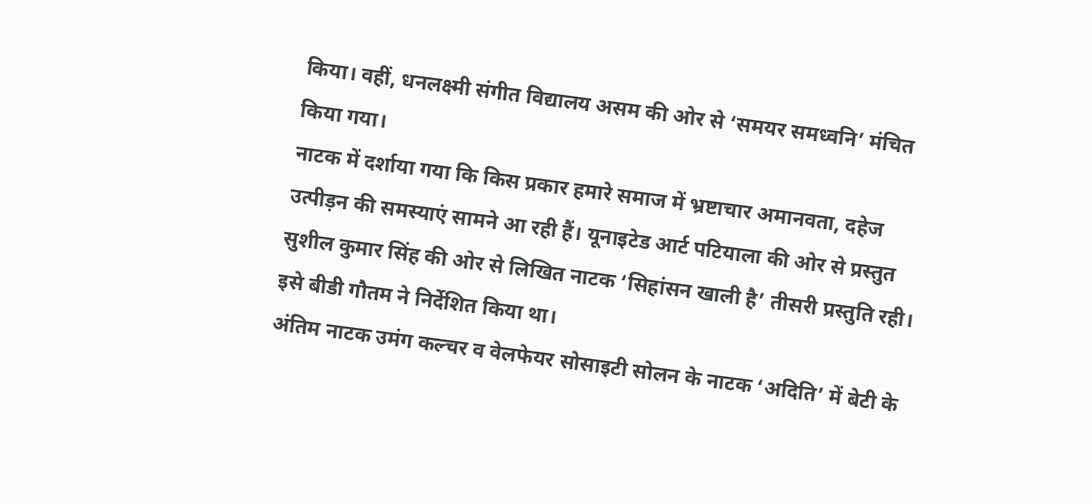किया। वहीं, धनलक्ष्मी संगीत विद्यालय असम की ओर से ‘समयर समध्वनि’ मंचित किया गया।
नाटक में दर्शाया गया कि किस प्रकार हमारे समाज में भ्रष्टाचार अमानवता, दहेज उत्पीड़न की समस्याएं सामने आ रही हैं। यूनाइटेड आर्ट पटियाला की ओर से प्रस्तुत सुशील कुमार सिंह की ओर से लिखित नाटक ‘सिहांसन खाली है’ तीसरी प्रस्तुति रही। इसे बीडी गौतम ने निर्देशित किया था।
अंतिम नाटक उमंग कल्चर व वेलफेयर सोसाइटी सोलन के नाटक ‘अदिति’ में बेटी के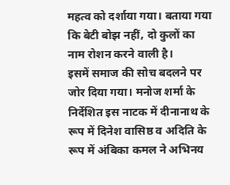महत्व को दर्शाया गया। बताया गया कि बेटी बोझ नहीं, दो कुलों का नाम रोशन करने वाली है।
इसमें समाज की सोच बदलने पर जोर दिया गया। मनोज शर्मा के निर्देशित इस नाटक में दीनानाथ के रूप में दिनेश वासिष्ठ व अदिति के रूप में अंबिका कमल ने अभिनय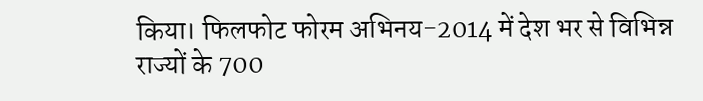किया। फिलफोट फोरम अभिनय-2014 में देश भर से विभिन्न राज्यों के 700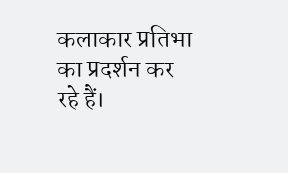कलाकार प्रतिभा का प्रदर्शन कर रहे हैं।